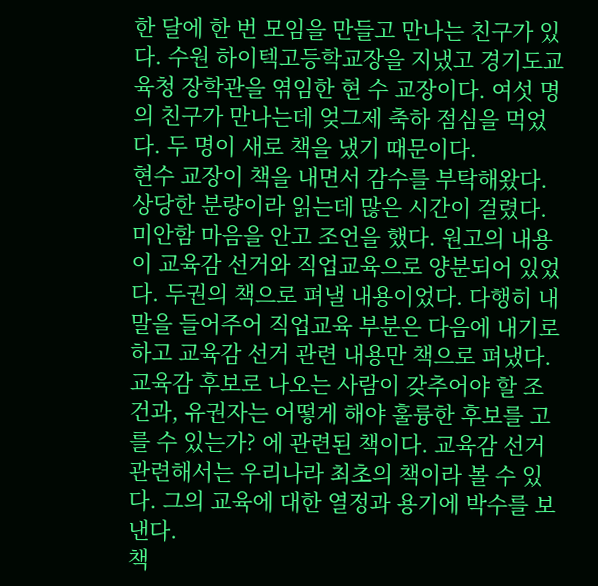한 달에 한 번 모임을 만들고 만나는 친구가 있다. 수원 하이텍고등학교장을 지냈고 경기도교육청 장학관을 엮임한 현 수 교장이다. 여섯 명의 친구가 만나는데 엊그제 축하 점심을 먹었다. 두 명이 새로 책을 냈기 때문이다.
현수 교장이 책을 내면서 감수를 부탁해왔다. 상당한 분량이라 읽는데 많은 시간이 걸렸다. 미안함 마음을 안고 조언을 했다. 원고의 내용이 교육감 선거와 직업교육으로 양분되어 있었다. 두권의 책으로 펴낼 내용이었다. 다행히 내 말을 들어주어 직업교육 부분은 다음에 내기로 하고 교육감 선거 관련 내용만 책으로 펴냈다.
교육감 후보로 나오는 사람이 갖추어야 할 조건과, 유권자는 어떻게 해야 훌륭한 후보를 고를 수 있는가? 에 관련된 책이다. 교육감 선거 관련해서는 우리나라 최초의 책이라 볼 수 있다. 그의 교육에 대한 열정과 용기에 박수를 보낸다.
책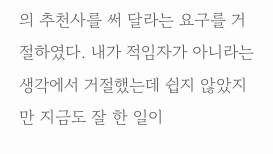의 추천사를 써 달라는 요구를 거절하였다. 내가 적임자가 아니라는 생각에서 거절했는데 쉽지 않았지만 지금도 잘 한 일이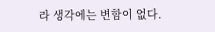라 생각에는 변함이 없다.